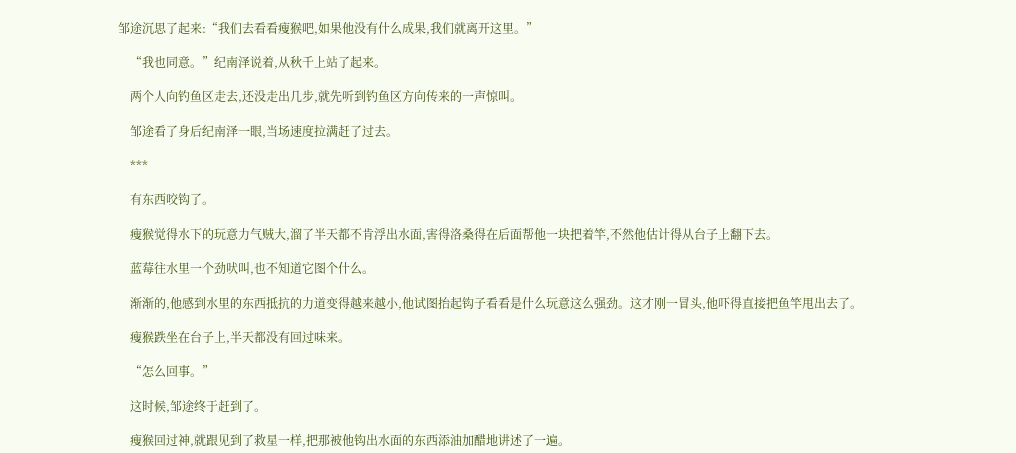邹途沉思了起来:“我们去看看瘦猴吧,如果他没有什么成果,我们就离开这里。”

    “我也同意。”纪南泽说着,从秋千上站了起来。

    两个人向钓鱼区走去,还没走出几步,就先听到钓鱼区方向传来的一声惊叫。

    邹途看了身后纪南泽一眼,当场速度拉满赶了过去。

    ***

    有东西咬钩了。

    瘦猴觉得水下的玩意力气贼大,溜了半天都不肯浮出水面,害得洛桑得在后面帮他一块把着竿,不然他估计得从台子上翻下去。

    蓝莓往水里一个劲吠叫,也不知道它图个什么。

    渐渐的,他感到水里的东西抵抗的力道变得越来越小,他试图抬起钩子看看是什么玩意这么强劲。这才刚一冒头,他吓得直接把鱼竿甩出去了。

    瘦猴跌坐在台子上,半天都没有回过味来。

    “怎么回事。”

    这时候,邹途终于赶到了。

    瘦猴回过神,就跟见到了救星一样,把那被他钩出水面的东西添油加醋地讲述了一遍。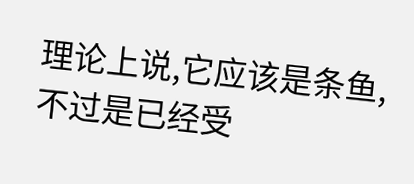理论上说,它应该是条鱼,不过是已经受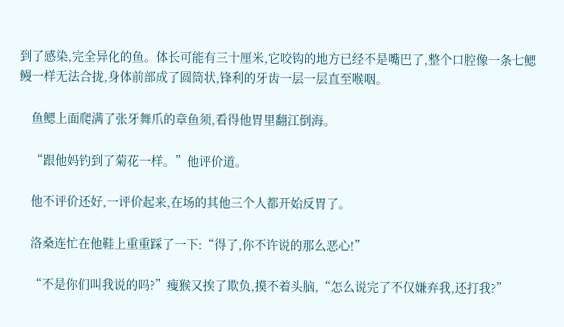到了感染,完全异化的鱼。体长可能有三十厘米,它咬钩的地方已经不是嘴巴了,整个口腔像一条七鳃鳗一样无法合拢,身体前部成了圆筒状,锋利的牙齿一层一层直至喉咽。

    鱼鳃上面爬满了张牙舞爪的章鱼须,看得他胃里翻江倒海。

    “跟他妈钓到了菊花一样。”他评价道。

    他不评价还好,一评价起来,在场的其他三个人都开始反胃了。

    洛桑连忙在他鞋上重重踩了一下:“得了,你不许说的那么恶心!”

    “不是你们叫我说的吗?”瘦猴又挨了欺负,摸不着头脑,“怎么说完了不仅嫌弃我,还打我?”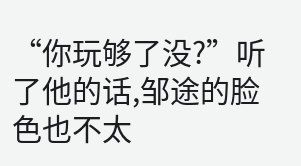“你玩够了没?”听了他的话,邹途的脸色也不太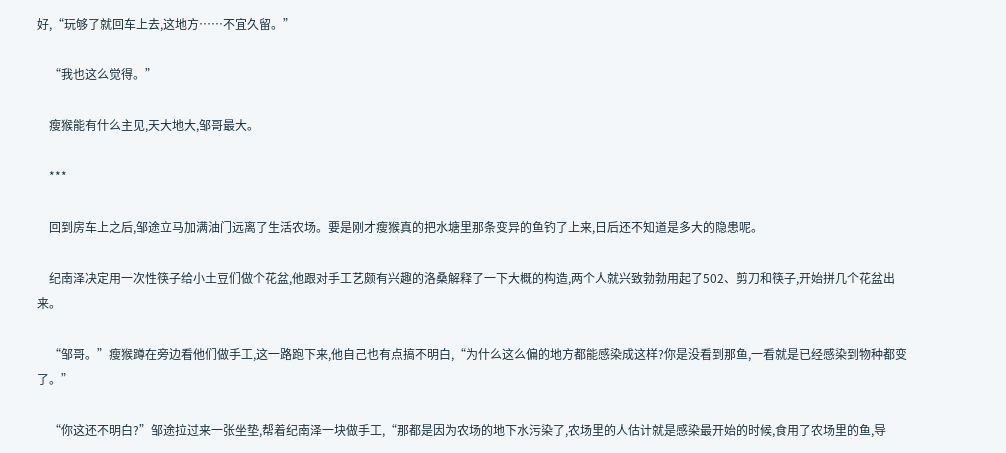好,“玩够了就回车上去,这地方……不宜久留。”

    “我也这么觉得。”

    瘦猴能有什么主见,天大地大,邹哥最大。

    ***

    回到房车上之后,邹途立马加满油门远离了生活农场。要是刚才瘦猴真的把水塘里那条变异的鱼钓了上来,日后还不知道是多大的隐患呢。

    纪南泽决定用一次性筷子给小土豆们做个花盆,他跟对手工艺颇有兴趣的洛桑解释了一下大概的构造,两个人就兴致勃勃用起了502、剪刀和筷子,开始拼几个花盆出来。

    “邹哥。”瘦猴蹲在旁边看他们做手工,这一路跑下来,他自己也有点搞不明白,“为什么这么偏的地方都能感染成这样?你是没看到那鱼,一看就是已经感染到物种都变了。”

    “你这还不明白?”邹途拉过来一张坐垫,帮着纪南泽一块做手工,“那都是因为农场的地下水污染了,农场里的人估计就是感染最开始的时候,食用了农场里的鱼,导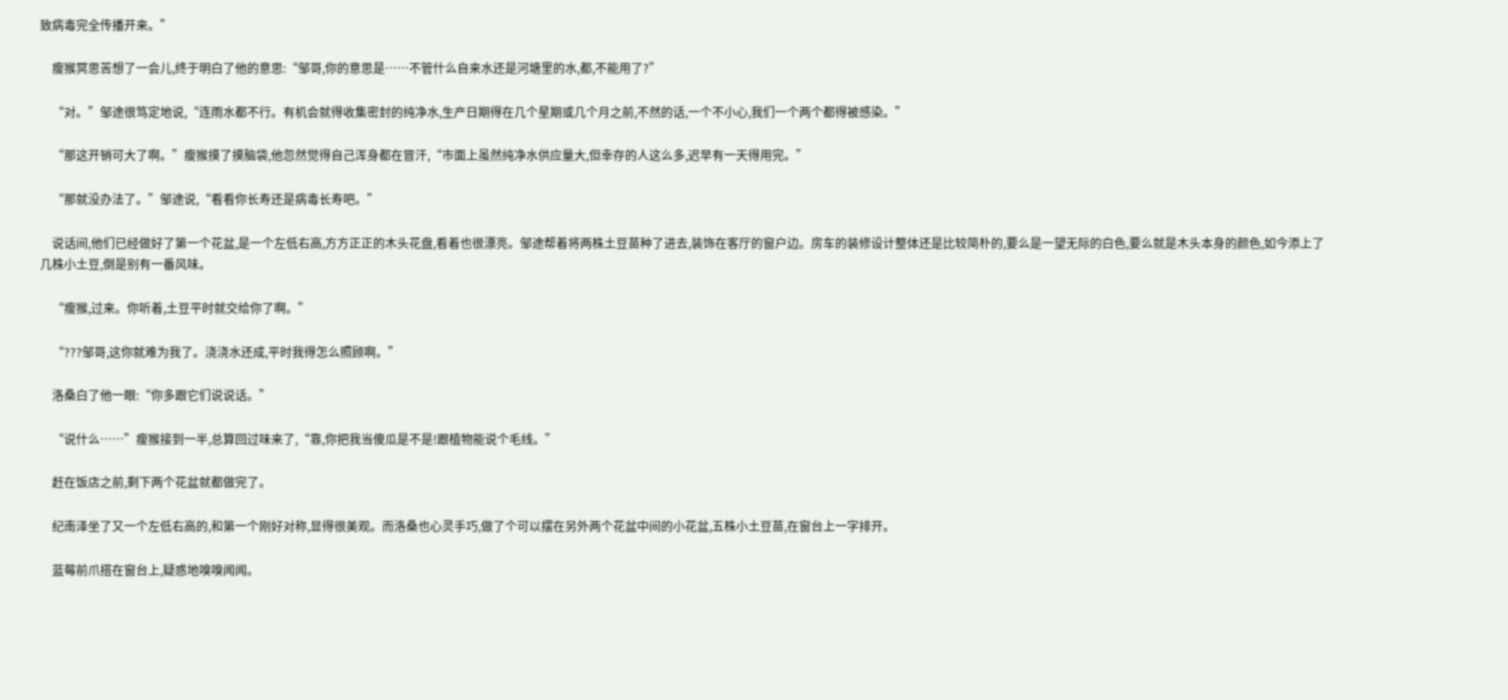致病毒完全传播开来。”

    瘦猴冥思苦想了一会儿,终于明白了他的意思:“邹哥,你的意思是……不管什么自来水还是河塘里的水,都,不能用了?”

    “对。”邹途很笃定地说,“连雨水都不行。有机会就得收集密封的纯净水,生产日期得在几个星期或几个月之前,不然的话,一个不小心,我们一个两个都得被感染。”

    “那这开销可大了啊。”瘦猴摸了摸脑袋,他忽然觉得自己浑身都在冒汗,“市面上虽然纯净水供应量大,但幸存的人这么多,迟早有一天得用完。”

    “那就没办法了。”邹途说,“看看你长寿还是病毒长寿吧。”

    说话间,他们已经做好了第一个花盆,是一个左低右高,方方正正的木头花盘,看着也很漂亮。邹途帮着将两株土豆苗种了进去,装饰在客厅的窗户边。房车的装修设计整体还是比较简朴的,要么是一望无际的白色,要么就是木头本身的颜色,如今添上了几株小土豆,倒是别有一番风味。

    “瘦猴,过来。你听着,土豆平时就交给你了啊。”

    “???邹哥,这你就难为我了。浇浇水还成,平时我得怎么照顾啊。”

    洛桑白了他一眼:“你多跟它们说说话。”

    “说什么……”瘦猴接到一半,总算回过味来了,“靠,你把我当傻瓜是不是!跟植物能说个毛线。”

    赶在饭店之前,剩下两个花盆就都做完了。

    纪南泽坐了又一个左低右高的,和第一个刚好对称,显得很美观。而洛桑也心灵手巧,做了个可以摆在另外两个花盆中间的小花盆,五株小土豆苗,在窗台上一字排开。

    蓝莓前爪搭在窗台上,疑惑地嗅嗅闻闻。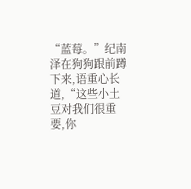“蓝莓。”纪南泽在狗狗跟前蹲下来,语重心长道,“这些小土豆对我们很重要,你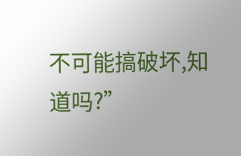不可能搞破坏,知道吗?”